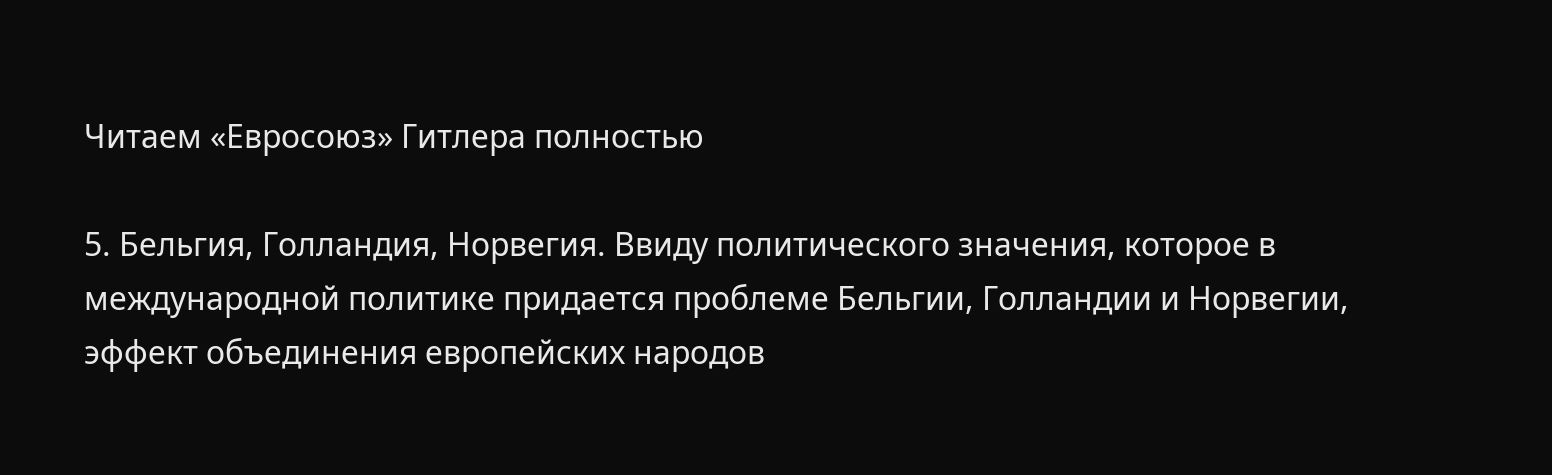Читаем «Евросоюз» Гитлера полностью

5. Бельгия, Голландия, Норвегия. Ввиду политического значения, которое в международной политике придается проблеме Бельгии, Голландии и Норвегии, эффект объединения европейских народов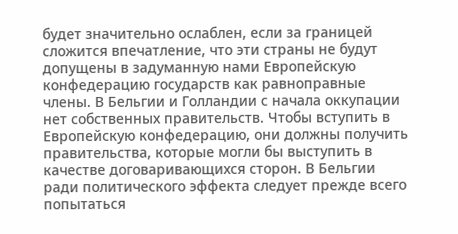будет значительно ослаблен, если за границей сложится впечатление, что эти страны не будут допущены в задуманную нами Европейскую конфедерацию государств как равноправные члены. В Бельгии и Голландии с начала оккупации нет собственных правительств. Чтобы вступить в Европейскую конфедерацию, они должны получить правительства, которые могли бы выступить в качестве договаривающихся сторон. В Бельгии ради политического эффекта следует прежде всего попытаться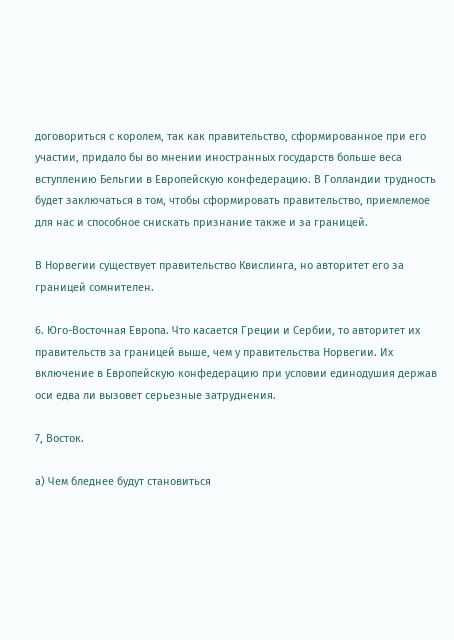договориться с королем, так как правительство, сформированное при его участии, придало бы во мнении иностранных государств больше веса вступлению Бельгии в Европейскую конфедерацию. В Голландии трудность будет заключаться в том, чтобы сформировать правительство, приемлемое для нас и способное снискать признание также и за границей.

В Норвегии существует правительство Квислинга, но авторитет его за границей сомнителен.

6. Юго-Восточная Европа. Что касается Греции и Сербии, то авторитет их правительств за границей выше, чем у правительства Норвегии. Их включение в Европейскую конфедерацию при условии единодушия держав оси едва ли вызовет серьезные затруднения.

7, Восток.

а) Чем бледнее будут становиться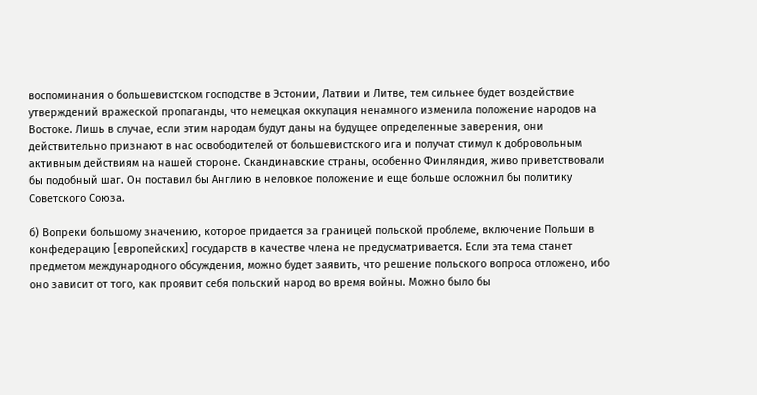воспоминания о большевистском господстве в Эстонии, Латвии и Литве, тем сильнее будет воздействие утверждений вражеской пропаганды, что немецкая оккупация ненамного изменила положение народов на Востоке. Лишь в случае, если этим народам будут даны на будущее определенные заверения, они действительно признают в нас освободителей от большевистского ига и получат стимул к добровольным активным действиям на нашей стороне. Скандинавские страны, особенно Финляндия, живо приветствовали бы подобный шаг. Он поставил бы Англию в неловкое положение и еще больше осложнил бы политику Советского Союза.

б) Вопреки большому значению, которое придается за границей польской проблеме, включение Польши в конфедерацию [европейских] государств в качестве члена не предусматривается. Если эта тема станет предметом международного обсуждения, можно будет заявить, что решение польского вопроса отложено, ибо оно зависит от того, как проявит себя польский народ во время войны. Можно было бы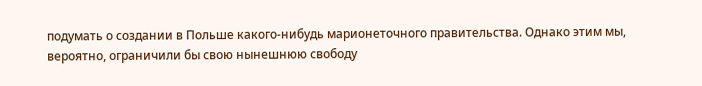подумать о создании в Польше какого-нибудь марионеточного правительства. Однако этим мы, вероятно, ограничили бы свою нынешнюю свободу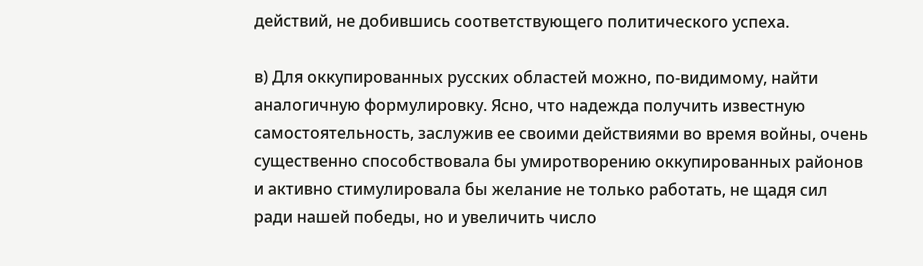действий, не добившись соответствующего политического успеха.

в) Для оккупированных русских областей можно, по-видимому, найти аналогичную формулировку. Ясно, что надежда получить известную самостоятельность, заслужив ее своими действиями во время войны, очень существенно способствовала бы умиротворению оккупированных районов и активно стимулировала бы желание не только работать, не щадя сил ради нашей победы, но и увеличить число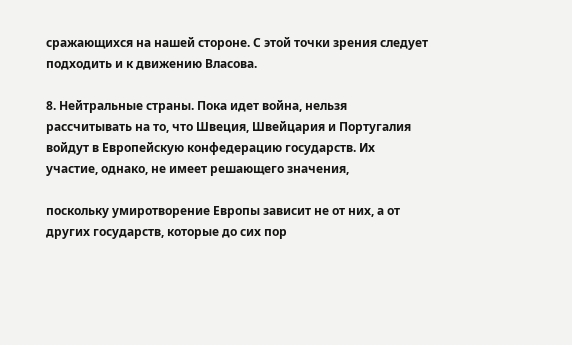сражающихся на нашей стороне. С этой точки зрения следует подходить и к движению Власова.

8. Нейтральные страны. Пока идет война, нельзя рассчитывать на то, что Швеция, Швейцария и Португалия войдут в Европейскую конфедерацию государств. Их участие, однако, не имеет решающего значения,

поскольку умиротворение Европы зависит не от них, а от других государств, которые до сих пор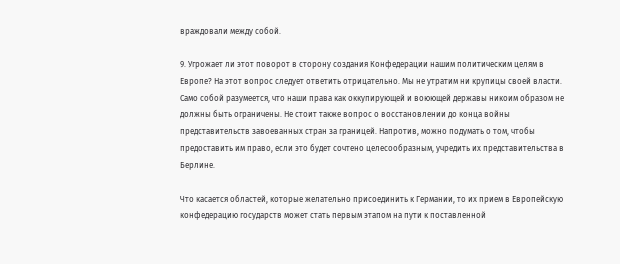враждовали между собой.

9. Угрожает ли этот поворот в сторону создания Конфедерации нашим политическим целям в Европе? На этот вопрос следует ответить отрицательно. Мы не утратим ни крупицы своей власти. Само собой разумеется, что наши права как оккупирующей и воюющей державы никоим образом не должны быть ограничены. Не стоит также вопрос о восстановлении до конца войны представительств завоеванных стран за границей. Напротив, можно подумать о том, чтобы предоставить им право, если это будет сочтено целесообразным, учредить их представительства в Берлине.

Что касается областей, которые желательно присоединить к Германии, то их прием в Европейскую конфедерацию государств может стать первым этапом на пути к поставленной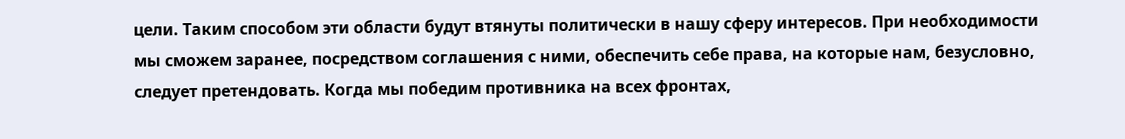цели. Таким способом эти области будут втянуты политически в нашу сферу интересов. При необходимости мы сможем заранее, посредством соглашения с ними, обеспечить себе права, на которые нам, безусловно, следует претендовать. Когда мы победим противника на всех фронтах,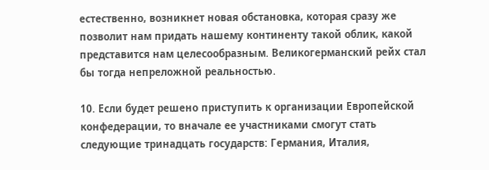естественно, возникнет новая обстановка, которая сразу же позволит нам придать нашему континенту такой облик, какой представится нам целесообразным. Великогерманский рейх стал бы тогда непреложной реальностью.

10. Если будет решено приступить к организации Европейской конфедерации, то вначале ее участниками смогут стать следующие тринадцать государств: Германия, Италия,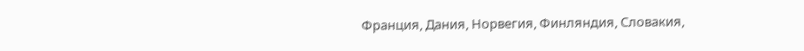Франция, Дания, Норвегия, Финляндия, Словакия,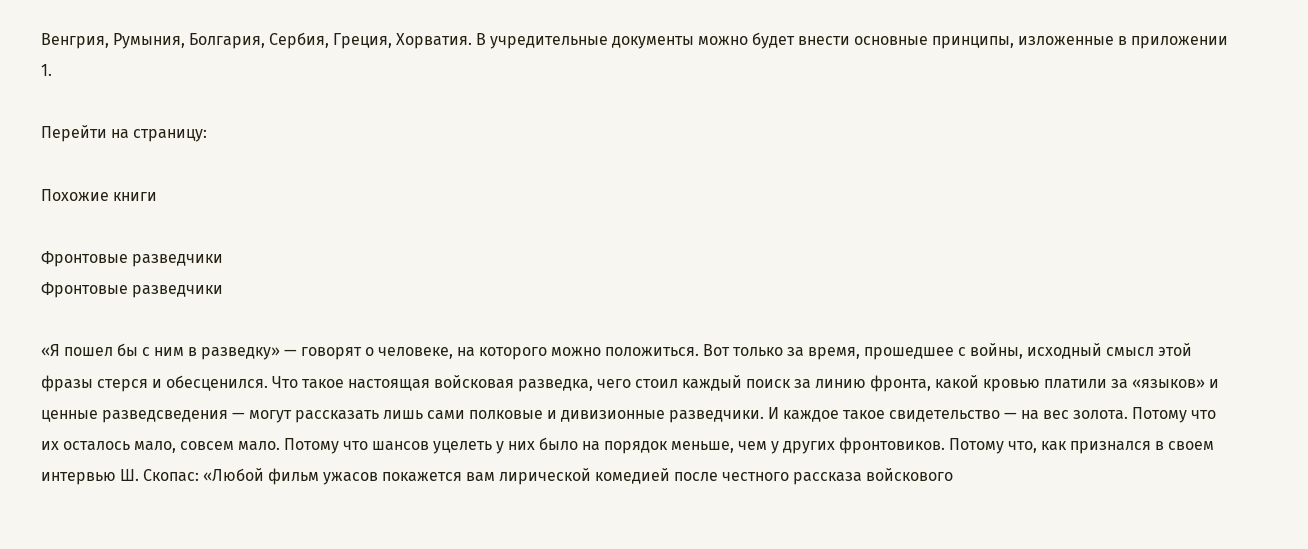Венгрия, Румыния, Болгария, Сербия, Греция, Хорватия. В учредительные документы можно будет внести основные принципы, изложенные в приложении 1.

Перейти на страницу:

Похожие книги

Фронтовые разведчики
Фронтовые разведчики

«Я пошел бы с ним в разведку» — говорят о человеке, на которого можно положиться. Вот только за время, прошедшее с войны, исходный смысл этой фразы стерся и обесценился. Что такое настоящая войсковая разведка, чего стоил каждый поиск за линию фронта, какой кровью платили за «языков» и ценные разведсведения — могут рассказать лишь сами полковые и дивизионные разведчики. И каждое такое свидетельство — на вес золота. Потому что их осталось мало, совсем мало. Потому что шансов уцелеть у них было на порядок меньше, чем у других фронтовиков. Потому что, как признался в своем интервью Ш. Скопас: «Любой фильм ужасов покажется вам лирической комедией после честного рассказа войскового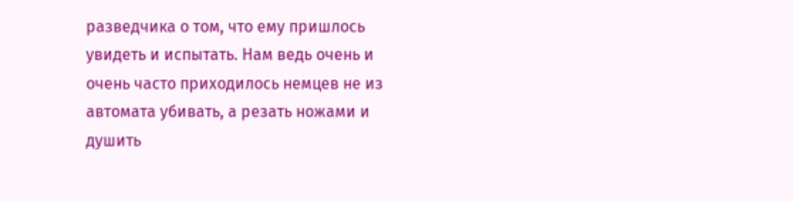разведчика о том, что ему пришлось увидеть и испытать. Нам ведь очень и очень часто приходилось немцев не из автомата убивать, а резать ножами и душить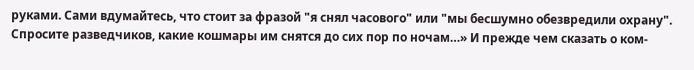руками. Сами вдумайтесь, что стоит за фразой "я снял часового" или "мы бесшумно обезвредили охрану". Спросите разведчиков, какие кошмары им снятся до сих пор по ночам…» И прежде чем сказать о ком-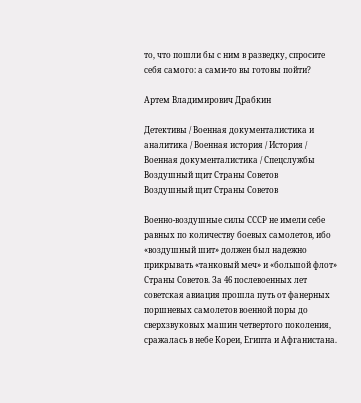то, что пошли бы с ним в разведку, спросите себя самого: а сами-то вы готовы пойти?

Артем Владимирович Драбкин

Детективы / Военная документалистика и аналитика / Военная история / История / Военная документалистика / Cпецслужбы
Воздушный щит Страны Советов
Воздушный щит Страны Советов

Военно-воздушные силы СССР не имели себе равных по количеству боевых самолетов, ибо «воздушный шит» должен был надежно прикрывать «танковый меч» и «большой флот» Страны Советов. За 46 послевоенных лет советская авиация прошла путь от фанерных поршневых самолетов военной поры до сверхзвуковых машин четвертого поколения, сражалась в небе Кореи, Египта и Афганистана.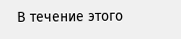В течение этого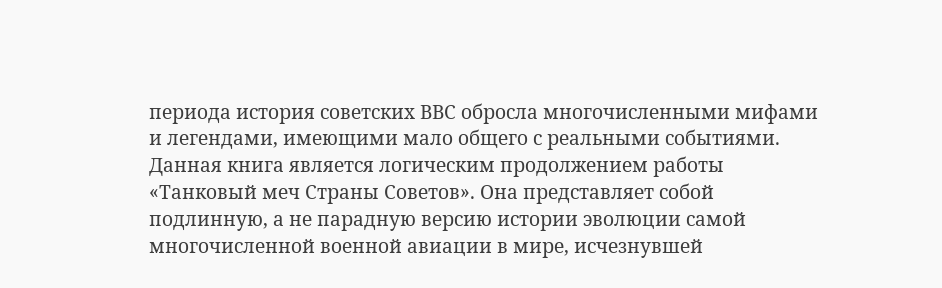периода история советских ВВС обросла многочисленными мифами и легендами, имеющими мало общего с реальными событиями. Данная книга является логическим продолжением работы «Танковый меч Страны Советов». Она представляет собой подлинную, а не парадную версию истории эволюции самой многочисленной военной авиации в мире, исчезнувшей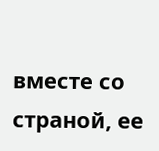вместе со страной, ее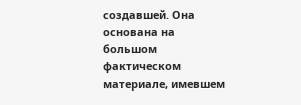создавшей. Она основана на большом фактическом материале, имевшем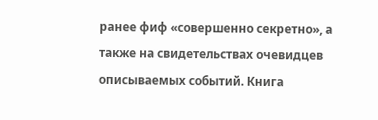ранее фиф «совершенно секретно», а также на свидетельствах очевидцев описываемых событий. Книга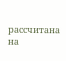рассчитана на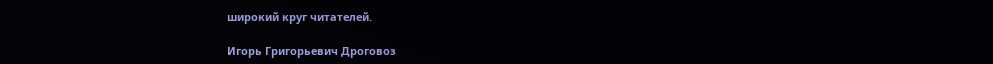широкий круг читателей.

Игорь Григорьевич Дроговоз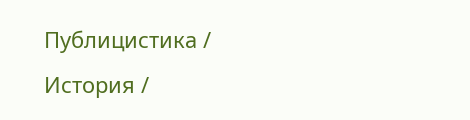Публицистика / История /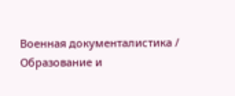Военная документалистика / Образование и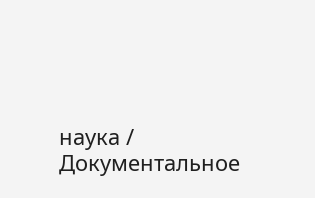наука / Документальное